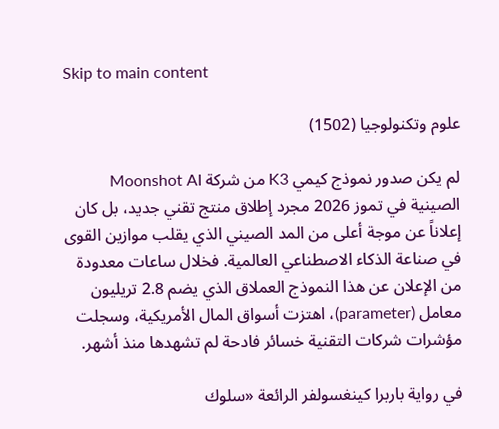Skip to main content

علوم وتكنولوجيا (1502)

لم يكن صدور نموذج كيمي K3 من شركة Moonshot AI الصينية في تموز 2026 مجرد إطلاق منتج تقني جديد، بل كان إعلاناً عن موجة أعلى من المد الصيني الذي يقلب موازين القوى في صناعة الذكاء الاصطناعي العالمية. فخلال ساعات معدودة من الإعلان عن هذا النموذج العملاق الذي يضم 2.8 تريليون معامل (parameter)، اهتزت أسواق المال الأمريكية، وسجلت مؤشرات شركات التقنية خسائر فادحة لم تشهدها منذ أشهر.

في رواية باربرا كينغسولفر الرائعة «سلوك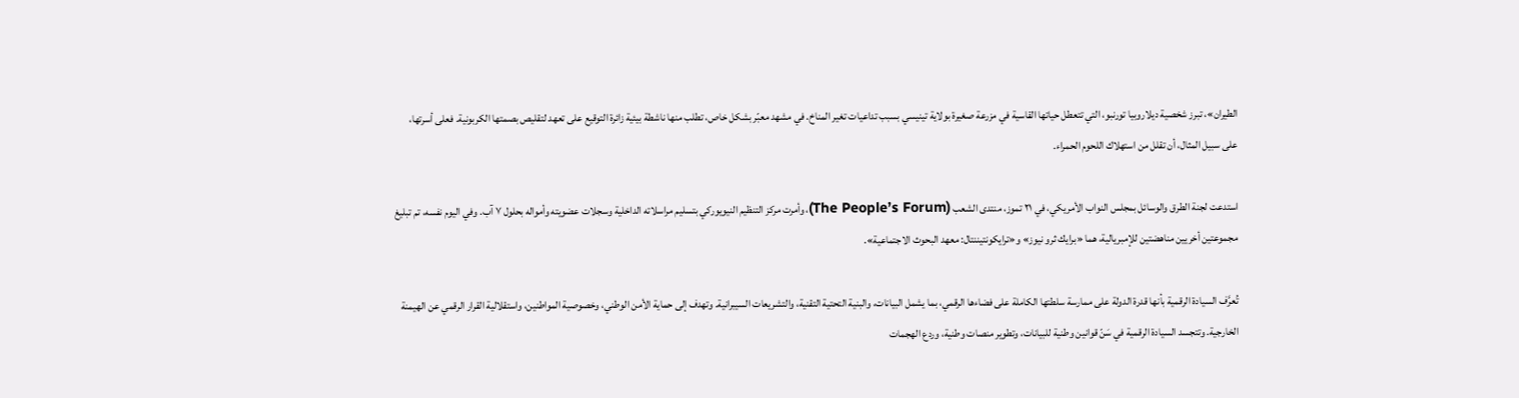الطيران»، تبرز شخصية ديلاروبيا تورنبو، التي تتعطل حياتها القاسية في مزرعة صغيرة بولاية تينيسي بسبب تداعيات تغير المناخ. في مشهد معبّر بشكل خاص، تطلب منها ناشطة بيئية زائرة التوقيع على تعهد لتقليص بصمتها الكربونية. فعلى أسرتها، على سبيل المثال، أن تقلل من استهلاك اللحوم الحمراء.

استدعت لجنة الطرق والوسائل بمجلس النواب الأمريكي، في ٢١ تموز، منتدى الشعب (The People’s Forum)، وأمرت مركز التنظيم النيويوركي بتسليم مراسلاته الداخلية وسجلات عضويته وأمواله بحلول ٧ آب. وفي اليوم نفسه، تم تبليغ مجموعتين أخريين مناهضتين للإمبريالية، هما «برايك ثرو نيوز» و«ترايكونتيننتال: معهد البحوث الاجتماعية».

تُعرَّف السيادة الرقمية بأنها قدرة الدولة على ممارسة سلطتها الكاملة على فضاءها الرقمي، بما يشمل البيانات، والبنية التحتية التقنية، والتشريعات السيبرانية. وتهدف إلى حماية الأمن الوطني، وخصوصية المواطنين، واستقلالية القرار الرقمي عن الهيمنة الخارجية. وتتجسد السيادة الرقمية في سَنّ قوانين وطنية للبيانات، وتطوير منصات وطنية، وردع الهجمات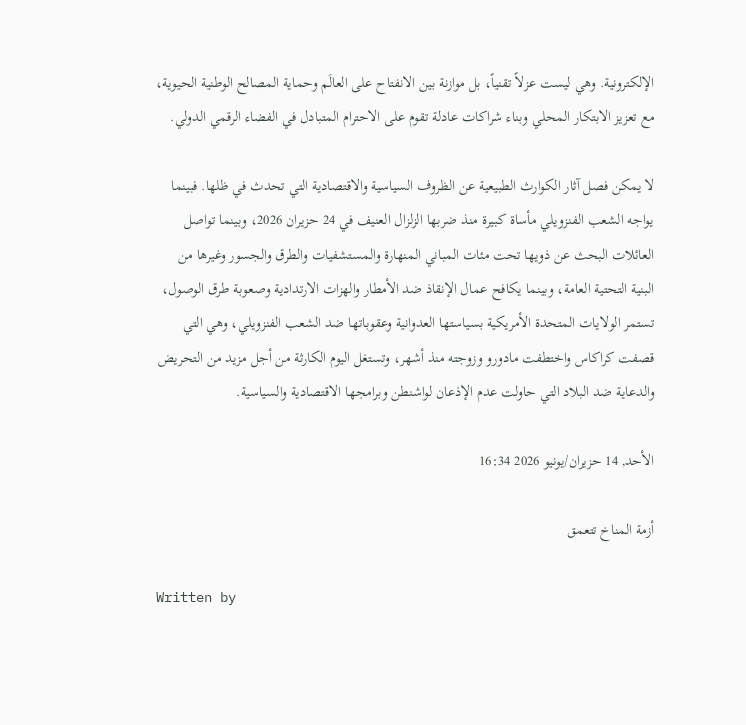الإلكترونية. وهي ليست عزلاً تقنياً، بل موازنة بين الانفتاح على العالَم وحماية المصالح الوطنية الحيوية، مع تعزيز الابتكار المحلي وبناء شراكات عادلة تقوم على الاحترام المتبادل في الفضاء الرقمي الدولي.

لا يمكن فصل آثار الكوارث الطبيعية عن الظروف السياسية والاقتصادية التي تحدث في ظلها. فبينما يواجه الشعب الفنزويلي مأساة كبيرة منذ ضربها الزلزال العنيف في 24 حزيران 2026، وبينما تواصل العائلات البحث عن ذويها تحت مئات المباني المنهارة والمستشفيات والطرق والجسور وغيرها من البنية التحتية العامة، وبينما يكافح عمال الإنقاذ ضد الأمطار والهزات الارتدادية وصعوبة طرق الوصول، تستمر الولايات المتحدة الأمريكية بسياستها العدوانية وعقوباتها ضد الشعب الفنزويلي، وهي التي قصفت كراكاس واختطفت مادورو وزوجته منذ أشهر، وتستغل اليوم الكارثة من أجل مزيد من التحريض والدعاية ضد البلاد التي حاولت عدم الإذعان لواشنطن وبرامجها الاقتصادية والسياسية.

الأحد, 14 حزيران/يونيو 2026 16:34

أزمة المناخ تتعمق

Written by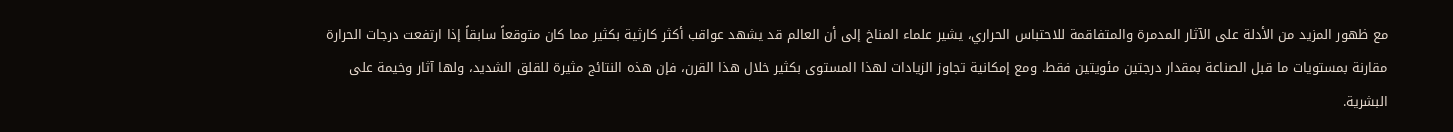مع ظهور المزيد من الأدلة على الآثار المدمرة والمتفاقمة للاحتباس الحراري، يشير علماء المناخ إلى أن العالم قد يشهد عواقب أكثر كارثية بكثير مما كان متوقعاً سابقاً إذا ارتفعت درجات الحرارة مقارنة بمستويات ما قبل الصناعة بمقدار درجتين مئويتين فقط. ومع إمكانية تجاوز الزيادات لهذا المستوى بكثير خلال هذا القرن، فإن هذه النتائج مثيرة للقلق الشديد، ولها آثار وخيمة على البشرية.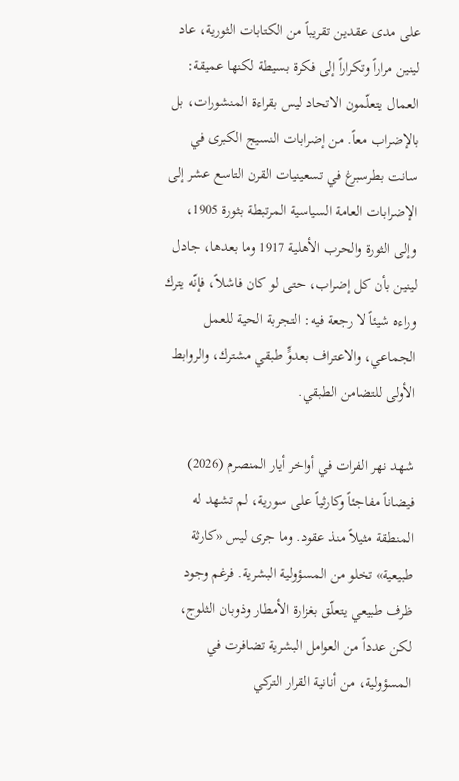على مدى عقدين تقريباً من الكتابات الثورية، عاد لينين مراراً وتكراراً إلى فكرة بسيطة لكنها عميقة: العمال يتعلّمون الاتحاد ليس بقراءة المنشورات، بل بالإضراب معاً. من إضرابات النسيج الكبرى في سانت بطرسبرغ في تسعينيات القرن التاسع عشر إلى الإضرابات العامة السياسية المرتبطة بثورة 1905، وإلى الثورة والحرب الأهلية 1917 وما بعدها، جادل لينين بأن كل إضراب، حتى لو كان فاشلاً، فإنّه يترك وراءه شيئاً لا رجعة فيه: التجربة الحية للعمل الجماعي، والاعتراف بعدوٍّ طبقي مشترك، والروابط الأولى للتضامن الطبقي.

شهد نهر الفرات في أواخر أيار المنصرم (2026) فيضاناً مفاجئاً وكارثياً على سورية، لم تشهد له المنطقة مثيلاً منذ عقود. وما جرى ليس «كارثة طبيعية» تخلو من المسؤولية البشرية. فرغم وجود ظرف طبيعي يتعلّق بغزارة الأمطار وذوبان الثلوج، لكن عدداً من العوامل البشرية تضافرت في المسؤولية، من أنانية القرار التركي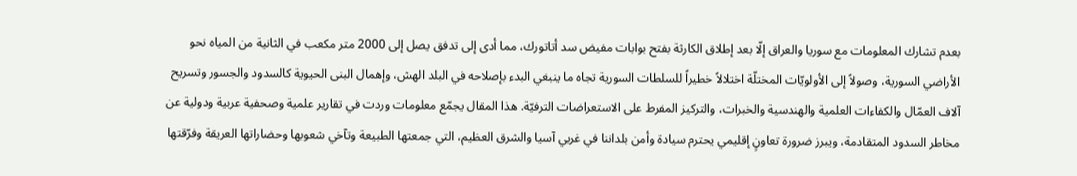بعدم تشارك المعلومات مع سوريا والعراق إلّا بعد إطلاق الكارثة بفتح بوابات مفيض سد أتاتورك، مما أدى إلى تدفق يصل إلى 2000 متر مكعب في الثانية من المياه نحو الأراضي السورية، وصولاً إلى الأولويّات المختلّة اختلالاً خطيراً للسلطات السورية تجاه ما ينبغي البدء بإصلاحه في البلد الهش، وإهمال البنى الحيوية كالسدود والجسور وتسريح آلاف العمّال والكفاءات العلمية والهندسية والخبرات، والتركيز المفرط على الاستعراضات الترفيّة. هذا المقال يجمّع معلومات وردت في تقارير علمية وصحفية عربية ودولية عن مخاطر السدود المتقادمة، ويبرز ضرورة تعاونٍ إقليمي يحترم سيادة وأمن بلداننا في غربي آسيا والشرق العظيم، التي جمعتها الطبيعة وتآخي شعوبها وحضاراتها العريقة وفرّقتها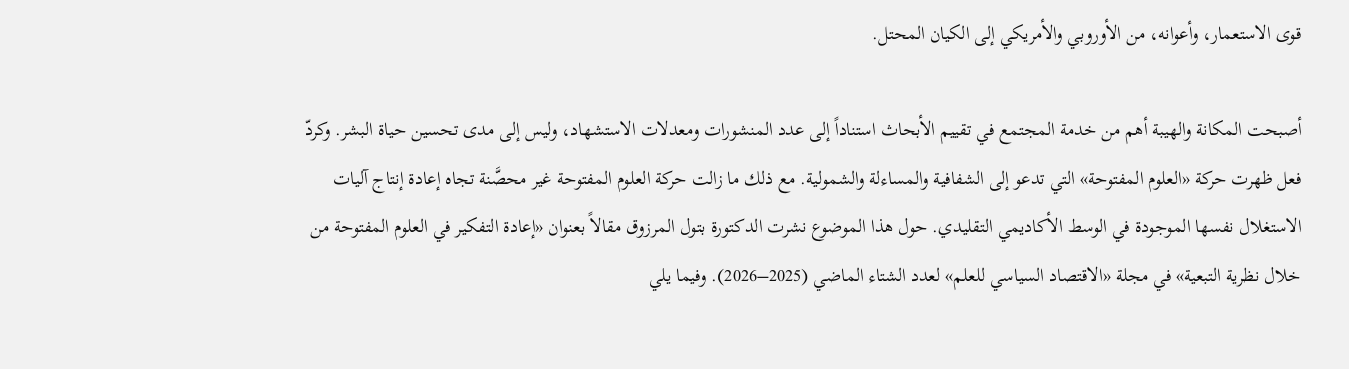قوى الاستعمار، وأعوانه، من الأوروبي والأمريكي إلى الكيان المحتل.

أصبحت المكانة والهيبة أهم من خدمة المجتمع في تقييم الأبحاث استناداً إلى عدد المنشورات ومعدلات الاستشهاد، وليس إلى مدى تحسين حياة البشر. وكردّ فعل ظهرت حركة «العلوم المفتوحة» التي تدعو إلى الشفافية والمساءلة والشمولية. مع ذلك ما زالت حركة العلوم المفتوحة غير محصَّنة تجاه إعادة إنتاج آليات الاستغلال نفسها الموجودة في الوسط الأكاديمي التقليدي. حول هذا الموضوع نشرت الدكتورة بتول المرزوق مقالاً بعنوان «إعادة التفكير في العلوم المفتوحة من خلال نظرية التبعية» في مجلة «الاقتصاد السياسي للعلم» لعدد الشتاء الماضي (2025–2026). وفيما يلي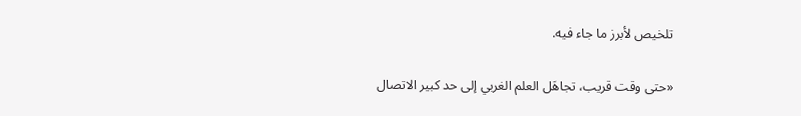تلخيص لأبرز ما جاء فيه.

«حتى وقت قريب، تجاهَل العلم الغربي إلى حد كبير الاتصال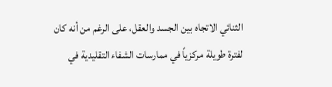الثنائي الاتجاه بين الجسد والعقل، على الرغم من أنه كان لفترة طويلة مركزياً في ممارسات الشفاء التقليدية في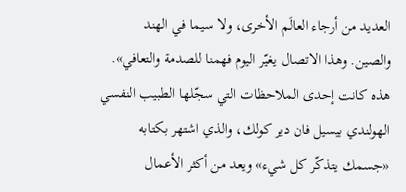العديد من أرجاء العالَم الأخرى، ولا سيما في الهند والصين. وهذا الاتصال يغيّر اليوم فهمنا للصدمة والتعافي». هذه كانت إحدى الملاحظات التي سجّلها الطبيب النفسي الهولندي بيسيل فان دير كولك، والذي اشتهر بكتابه «جسمك يتذكّر كل شيء» ويعد من أكثر الأعمال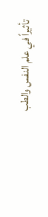تأثيراً في علم النفس والطب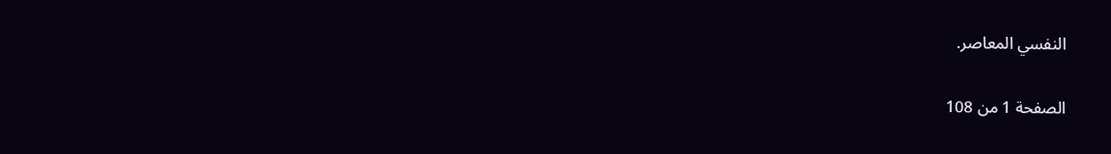النفسي المعاصر.

الصفحة 1 من 108